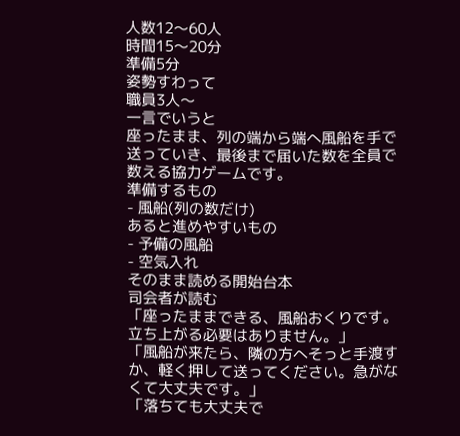人数12〜60人
時間15〜20分
準備5分
姿勢すわって
職員3人〜
一言でいうと
座ったまま、列の端から端へ風船を手で送っていき、最後まで届いた数を全員で数える協力ゲームです。
準備するもの
- 風船(列の数だけ)
あると進めやすいもの
- 予備の風船
- 空気入れ
そのまま読める開始台本
司会者が読む
「座ったままできる、風船おくりです。立ち上がる必要はありません。」
「風船が来たら、隣の方へそっと手渡すか、軽く押して送ってください。急がなくて大丈夫です。」
「落ちても大丈夫で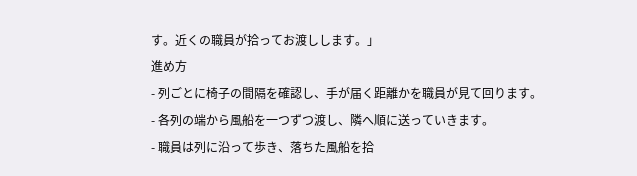す。近くの職員が拾ってお渡しします。」
進め方
- 列ごとに椅子の間隔を確認し、手が届く距離かを職員が見て回ります。
- 各列の端から風船を一つずつ渡し、隣へ順に送っていきます。
- 職員は列に沿って歩き、落ちた風船を拾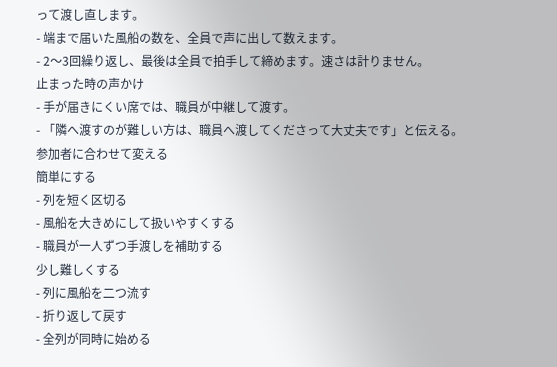って渡し直します。
- 端まで届いた風船の数を、全員で声に出して数えます。
- 2〜3回繰り返し、最後は全員で拍手して締めます。速さは計りません。
止まった時の声かけ
- 手が届きにくい席では、職員が中継して渡す。
- 「隣へ渡すのが難しい方は、職員へ渡してくださって大丈夫です」と伝える。
参加者に合わせて変える
簡単にする
- 列を短く区切る
- 風船を大きめにして扱いやすくする
- 職員が一人ずつ手渡しを補助する
少し難しくする
- 列に風船を二つ流す
- 折り返して戻す
- 全列が同時に始める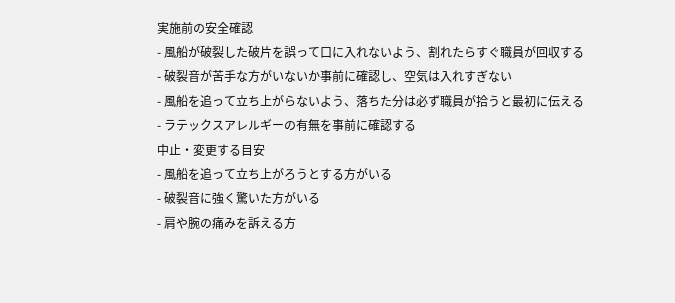実施前の安全確認
- 風船が破裂した破片を誤って口に入れないよう、割れたらすぐ職員が回収する
- 破裂音が苦手な方がいないか事前に確認し、空気は入れすぎない
- 風船を追って立ち上がらないよう、落ちた分は必ず職員が拾うと最初に伝える
- ラテックスアレルギーの有無を事前に確認する
中止・変更する目安
- 風船を追って立ち上がろうとする方がいる
- 破裂音に強く驚いた方がいる
- 肩や腕の痛みを訴える方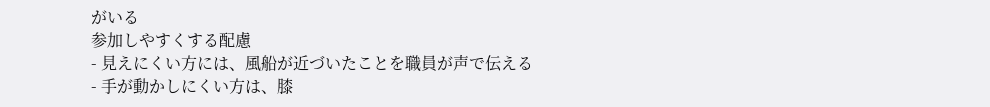がいる
参加しやすくする配慮
- 見えにくい方には、風船が近づいたことを職員が声で伝える
- 手が動かしにくい方は、膝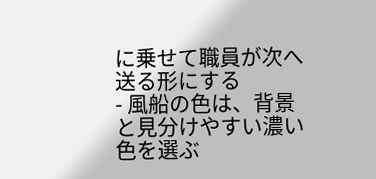に乗せて職員が次へ送る形にする
- 風船の色は、背景と見分けやすい濃い色を選ぶ